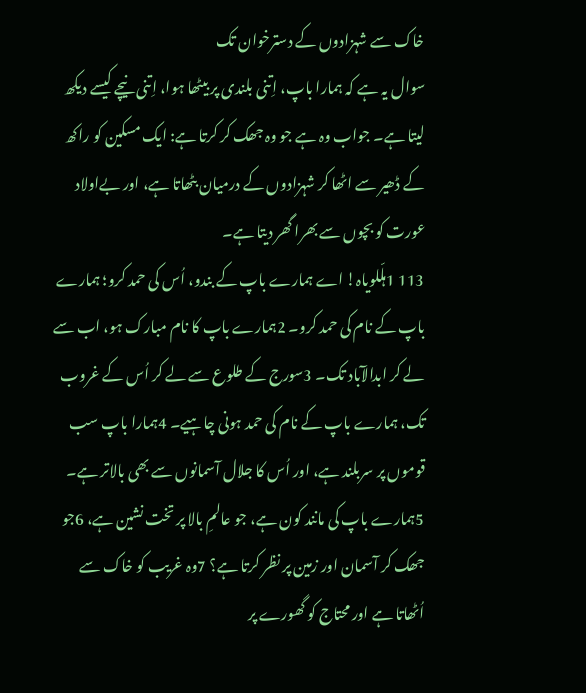خاک سے شہزادوں کے دسترخوان تک
سوال یہ ہے کہ ہمارا باپ، اِتنی بلندی پر بیٹھا ہوا، اِتنی نیچے کیسے دیکھ لیتا ہے۔ جواب وہ ہے جو وہ جھک کر کرتا ہے: ایک مسکین کو راکھ کے ڈھیر سے اٹھا کر شہزادوں کے درمیان بٹھاتا ہے، اور بےاولاد عورت کو بچوں سے بھرا گھر دیتا ہے۔
113 1ہلّلویاہ! اے ہمارے باپ کے بندو، اُس کی حمد کرو؛ ہمارے باپ کے نام کی حمد کرو۔ 2ہمارے باپ کا نام مبارک ہو، اب سے لے کر ابدالآباد تک۔ 3سورج کے طلوع سے لے کر اُس کے غروب تک، ہمارے باپ کے نام کی حمد ہونی چاہیے۔ 4ہمارا باپ سب قوموں پر سربلند ہے، اور اُس کا جلال آسمانوں سے بھی بالاتر ہے۔ 5ہمارے باپ کی مانند کون ہے، جو عالمِ بالا پر تخت نشین ہے، 6جو جھک کر آسمان اور زمین پر نظر کرتا ہے؟ 7وہ غریب کو خاک سے اُٹھاتا ہے اور محتاج کو گھورے پر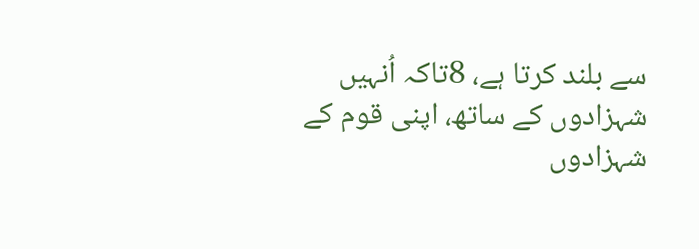سے بلند کرتا ہے، 8تاکہ اُنہیں شہزادوں کے ساتھ، اپنی قوم کے شہزادوں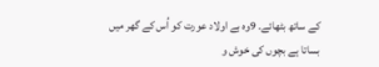کے ساتھ بٹھائے۔ 9وہ بے اولاد عورت کو اُس کے گھر میں بساتا ہے بچوں کی خوش و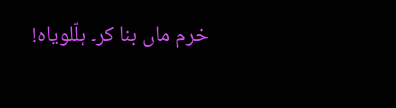خرم ماں بنا کر۔ ہلّلویاہ!